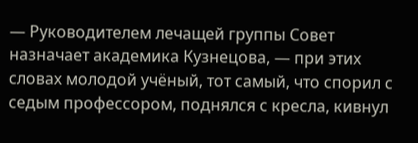— Руководителем лечащей группы Совет назначает академика Кузнецова, — при этих словах молодой учёный, тот самый, что спорил с седым профессором, поднялся с кресла, кивнул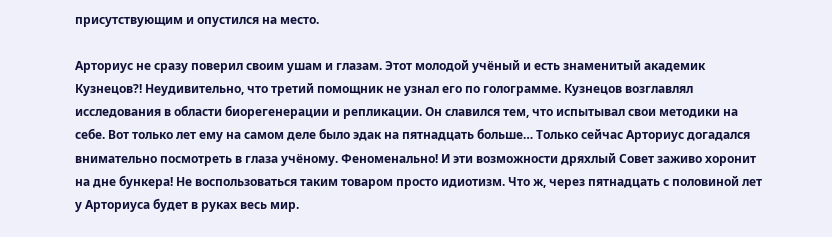присутствующим и опустился на место.

Арториус не сразу поверил своим ушам и глазам. Этот молодой учёный и есть знаменитый академик Кузнецов?! Неудивительно, что третий помощник не узнал его по голограмме. Кузнецов возглавлял исследования в области биорегенерации и репликации. Он славился тем, что испытывал свои методики на себе. Вот только лет ему на самом деле было эдак на пятнадцать больше… Только сейчас Арториус догадался внимательно посмотреть в глаза учёному. Феноменально! И эти возможности дряхлый Совет заживо хоронит на дне бункера! Не воспользоваться таким товаром просто идиотизм. Что ж, через пятнадцать с половиной лет у Арториуса будет в руках весь мир.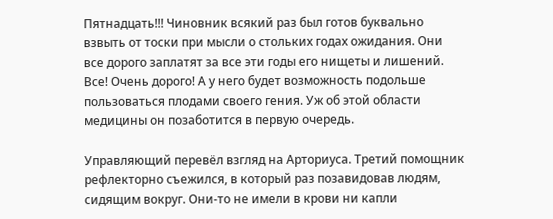Пятнадцать!!! Чиновник всякий раз был готов буквально взвыть от тоски при мысли о стольких годах ожидания. Они все дорого заплатят за все эти годы его нищеты и лишений. Все! Очень дорого! А у него будет возможность подольше пользоваться плодами своего гения. Уж об этой области медицины он позаботится в первую очередь.

Управляющий перевёл взгляд на Арториуса. Третий помощник рефлекторно съежился, в который раз позавидовав людям, сидящим вокруг. Они-то не имели в крови ни капли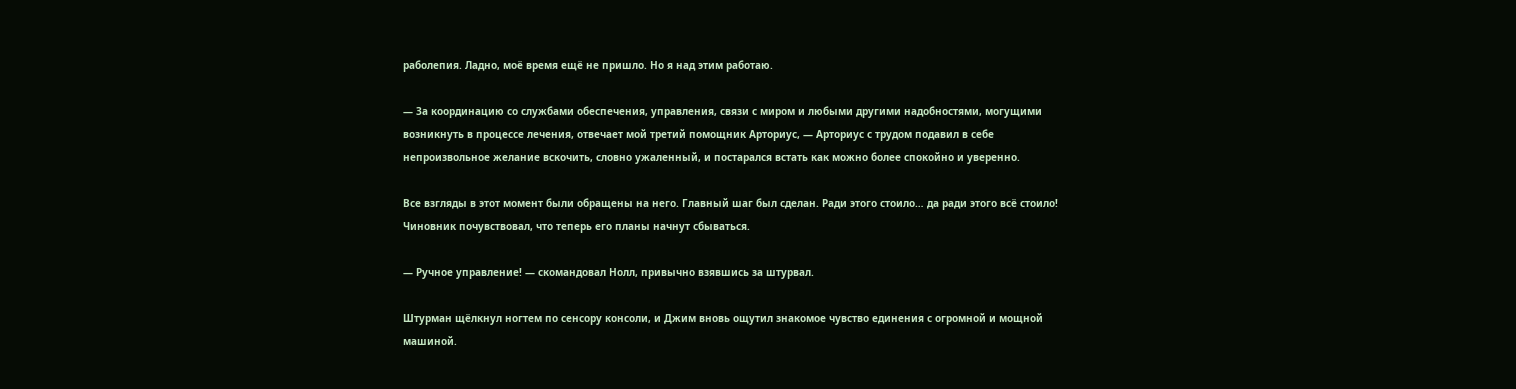раболепия. Ладно, моё время ещё не пришло. Но я над этим работаю.

— За координацию со службами обеспечения, управления, связи с миром и любыми другими надобностями, могущими возникнуть в процессе лечения, отвечает мой третий помощник Арториус, — Арториус с трудом подавил в себе непроизвольное желание вскочить, словно ужаленный, и постарался встать как можно более спокойно и уверенно.

Все взгляды в этот момент были обращены на него. Главный шаг был сделан. Ради этого стоило… да ради этого всё стоило! Чиновник почувствовал, что теперь его планы начнут сбываться.

— Ручное управление! — скомандовал Нолл, привычно взявшись за штурвал.

Штурман щёлкнул ногтем по сенсору консоли, и Джим вновь ощутил знакомое чувство единения с огромной и мощной машиной.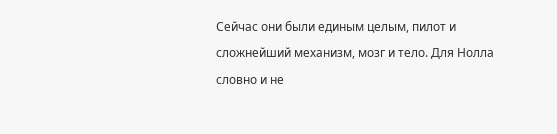Сейчас они были единым целым, пилот и сложнейший механизм, мозг и тело. Для Нолла словно и не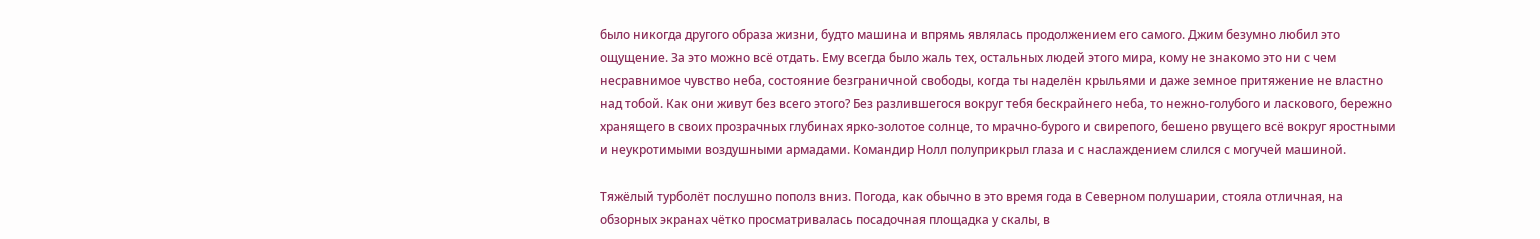было никогда другого образа жизни, будто машина и впрямь являлась продолжением его самого. Джим безумно любил это ощущение. За это можно всё отдать. Ему всегда было жаль тех, остальных людей этого мира, кому не знакомо это ни с чем несравнимое чувство неба, состояние безграничной свободы, когда ты наделён крыльями и даже земное притяжение не властно над тобой. Как они живут без всего этого? Без разлившегося вокруг тебя бескрайнего неба, то нежно-голубого и ласкового, бережно хранящего в своих прозрачных глубинах ярко-золотое солнце, то мрачно-бурого и свирепого, бешено рвущего всё вокруг яростными и неукротимыми воздушными армадами. Командир Нолл полуприкрыл глаза и с наслаждением слился с могучей машиной.

Тяжёлый турболёт послушно пополз вниз. Погода, как обычно в это время года в Северном полушарии, стояла отличная, на обзорных экранах чётко просматривалась посадочная площадка у скалы, в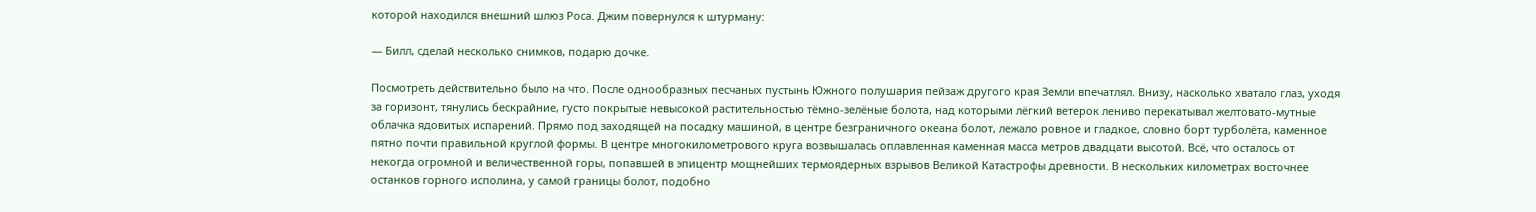которой находился внешний шлюз Роса. Джим повернулся к штурману:

— Билл, сделай несколько снимков, подарю дочке.

Посмотреть действительно было на что. После однообразных песчаных пустынь Южного полушария пейзаж другого края Земли впечатлял. Внизу, насколько хватало глаз, уходя за горизонт, тянулись бескрайние, густо покрытые невысокой растительностью тёмно-зелёные болота, над которыми лёгкий ветерок лениво перекатывал желтовато-мутные облачка ядовитых испарений. Прямо под заходящей на посадку машиной, в центре безграничного океана болот, лежало ровное и гладкое, словно борт турболёта, каменное пятно почти правильной круглой формы. В центре многокилометрового круга возвышалась оплавленная каменная масса метров двадцати высотой. Всё, что осталось от некогда огромной и величественной горы, попавшей в эпицентр мощнейших термоядерных взрывов Великой Катастрофы древности. В нескольких километрах восточнее останков горного исполина, у самой границы болот, подобно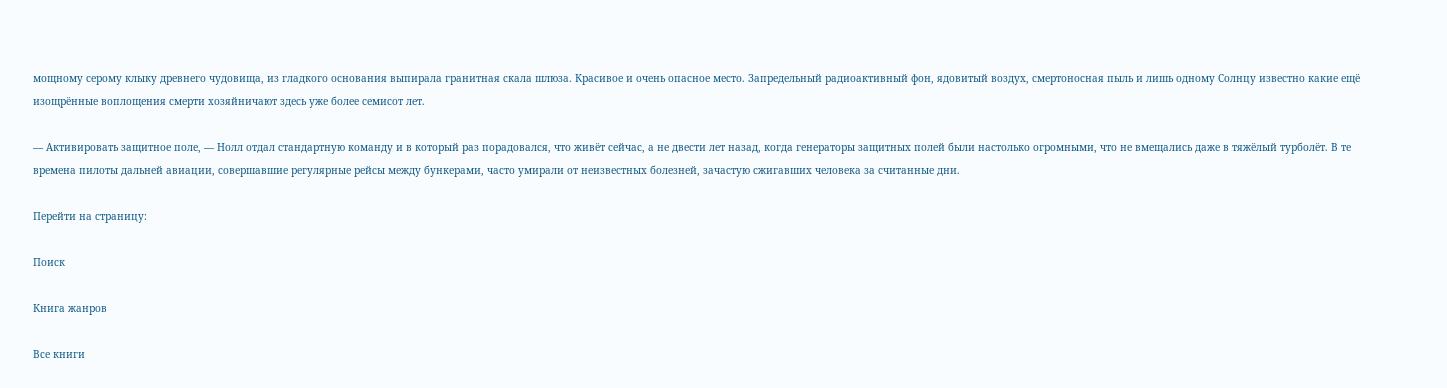мощному серому клыку древнего чудовища, из гладкого основания выпирала гранитная скала шлюза. Красивое и очень опасное место. Запредельный радиоактивный фон, ядовитый воздух, смертоносная пыль и лишь одному Солнцу известно какие ещё изощрённые воплощения смерти хозяйничают здесь уже более семисот лет.

— Активировать защитное поле, — Нолл отдал стандартную команду и в который раз порадовался, что живёт сейчас, а не двести лет назад, когда генераторы защитных полей были настолько огромными, что не вмещались даже в тяжёлый турболёт. В те времена пилоты дальней авиации, совершавшие регулярные рейсы между бункерами, часто умирали от неизвестных болезней, зачастую сжигавших человека за считанные дни.

Перейти на страницу:

Поиск

Книга жанров

Все книги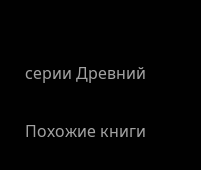серии Древний

Похожие книги